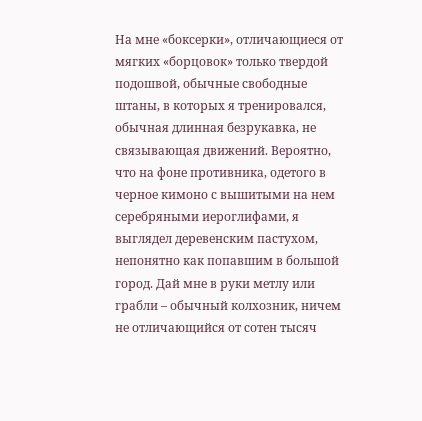На мне «боксерки», отличающиеся от мягких «борцовок» только твердой подошвой, обычные свободные штаны, в которых я тренировался, обычная длинная безрукавка, не связывающая движений. Вероятно, что на фоне противника, одетого в черное кимоно с вышитыми на нем серебряными иероглифами, я выглядел деревенским пастухом, непонятно как попавшим в большой город. Дай мне в руки метлу или грабли – обычный колхозник, ничем не отличающийся от сотен тысяч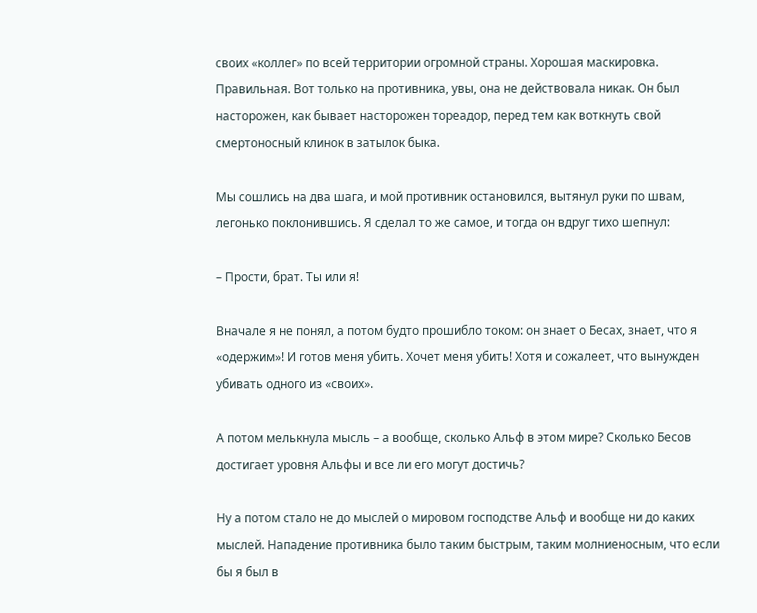своих «коллег» по всей территории огромной страны. Хорошая маскировка. Правильная. Вот только на противника, увы, она не действовала никак. Он был насторожен, как бывает насторожен тореадор, перед тем как воткнуть свой смертоносный клинок в затылок быка.

Мы сошлись на два шага, и мой противник остановился, вытянул руки по швам, легонько поклонившись. Я сделал то же самое, и тогда он вдруг тихо шепнул:

– Прости, брат. Ты или я!

Вначале я не понял, а потом будто прошибло током: он знает о Бесах, знает, что я «одержим»! И готов меня убить. Хочет меня убить! Хотя и сожалеет, что вынужден убивать одного из «своих».

А потом мелькнула мысль – а вообще, сколько Альф в этом мире? Сколько Бесов достигает уровня Альфы и все ли его могут достичь?

Ну а потом стало не до мыслей о мировом господстве Альф и вообще ни до каких мыслей. Нападение противника было таким быстрым, таким молниеносным, что если бы я был в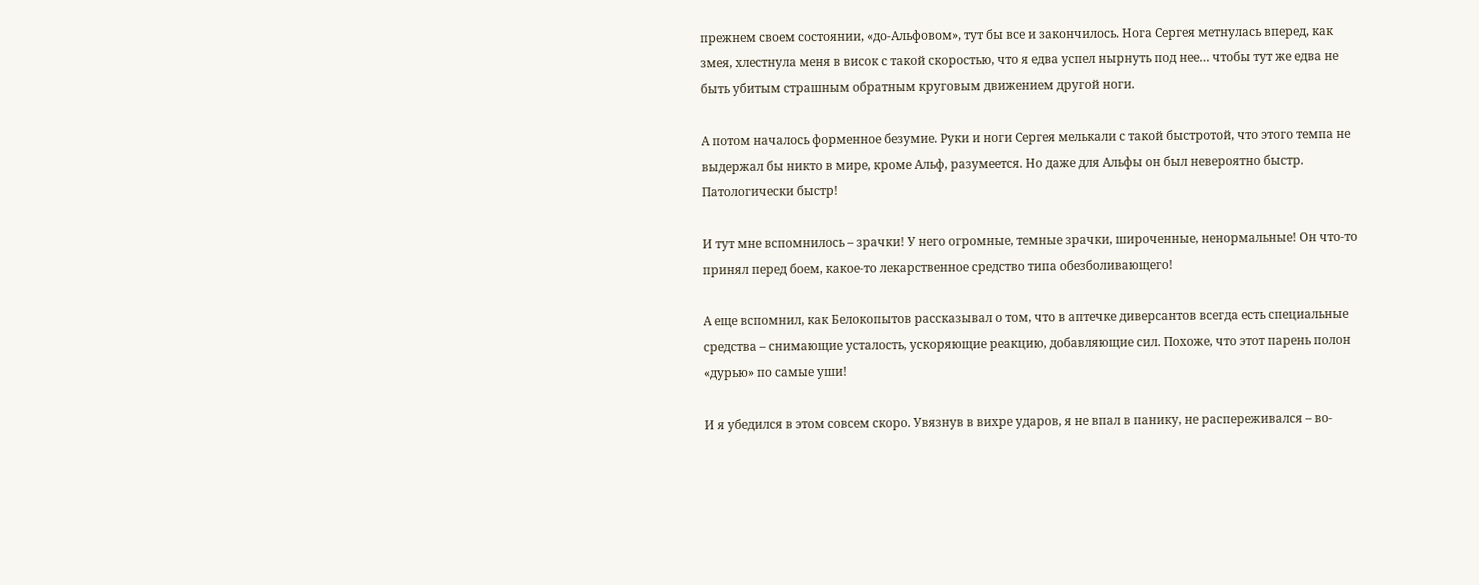прежнем своем состоянии, «до-Альфовом», тут бы все и закончилось. Нога Сергея метнулась вперед, как змея, хлестнула меня в висок с такой скоростью, что я едва успел нырнуть под нее… чтобы тут же едва не быть убитым страшным обратным круговым движением другой ноги.

А потом началось форменное безумие. Руки и ноги Сергея мелькали с такой быстротой, что этого темпа не выдержал бы никто в мире, кроме Альф, разумеется. Но даже для Альфы он был невероятно быстр. Патологически быстр!

И тут мне вспомнилось – зрачки! У него огромные, темные зрачки, широченные, ненормальные! Он что-то принял перед боем, какое-то лекарственное средство типа обезболивающего!

А еще вспомнил, как Белокопытов рассказывал о том, что в аптечке диверсантов всегда есть специальные средства – снимающие усталость, ускоряющие реакцию, добавляющие сил. Похоже, что этот парень полон «дурью» по самые уши!

И я убедился в этом совсем скоро. Увязнув в вихре ударов, я не впал в панику, не распереживался – во-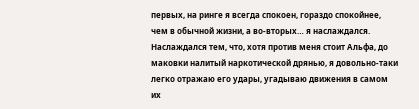первых, на ринге я всегда спокоен, гораздо спокойнее, чем в обычной жизни, а во-вторых… я наслаждался. Наслаждался тем, что, хотя против меня стоит Альфа, до маковки налитый наркотической дрянью, я довольно-таки легко отражаю его удары, угадываю движения в самом их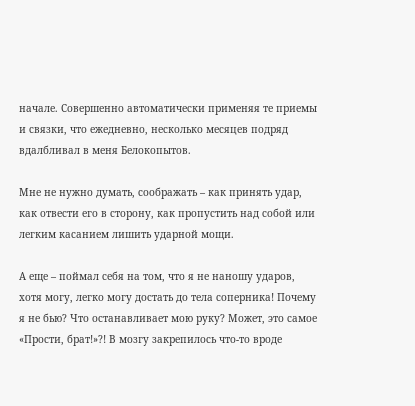начале. Совершенно автоматически применяя те приемы и связки, что ежедневно, несколько месяцев подряд вдалбливал в меня Белокопытов.

Мне не нужно думать, соображать – как принять удар, как отвести его в сторону, как пропустить над собой или легким касанием лишить ударной мощи.

А еще – поймал себя на том, что я не наношу ударов, хотя могу, легко могу достать до тела соперника! Почему я не бью? Что останавливает мою руку? Может, это самое «Прости, брат!»?! В мозгу закрепилось что-то вроде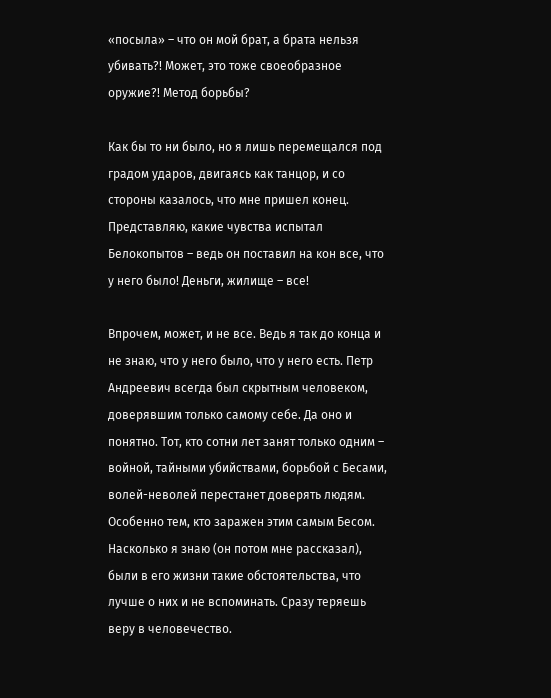«посыла» – что он мой брат, а брата нельзя убивать?! Может, это тоже своеобразное оружие?! Метод борьбы?

Как бы то ни было, но я лишь перемещался под градом ударов, двигаясь как танцор, и со стороны казалось, что мне пришел конец. Представляю, какие чувства испытал Белокопытов – ведь он поставил на кон все, что у него было! Деньги, жилище – все!

Впрочем, может, и не все. Ведь я так до конца и не знаю, что у него было, что у него есть. Петр Андреевич всегда был скрытным человеком, доверявшим только самому себе. Да оно и понятно. Тот, кто сотни лет занят только одним – войной, тайными убийствами, борьбой с Бесами, волей-неволей перестанет доверять людям. Особенно тем, кто заражен этим самым Бесом. Насколько я знаю (он потом мне рассказал), были в его жизни такие обстоятельства, что лучше о них и не вспоминать. Сразу теряешь веру в человечество.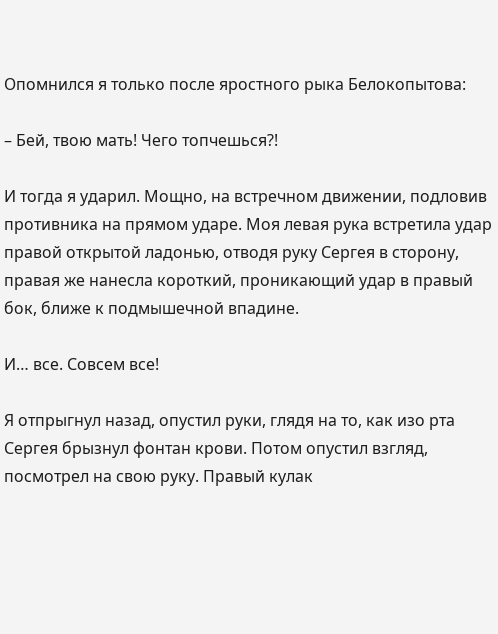Опомнился я только после яростного рыка Белокопытова:

– Бей, твою мать! Чего топчешься?!

И тогда я ударил. Мощно, на встречном движении, подловив противника на прямом ударе. Моя левая рука встретила удар правой открытой ладонью, отводя руку Сергея в сторону, правая же нанесла короткий, проникающий удар в правый бок, ближе к подмышечной впадине.

И… все. Совсем все!

Я отпрыгнул назад, опустил руки, глядя на то, как изо рта Сергея брызнул фонтан крови. Потом опустил взгляд, посмотрел на свою руку. Правый кулак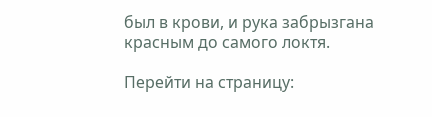был в крови, и рука забрызгана красным до самого локтя.

Перейти на страницу: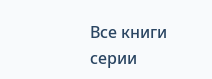Все книги серии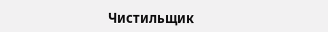Чистильщик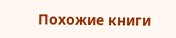Похожие книги